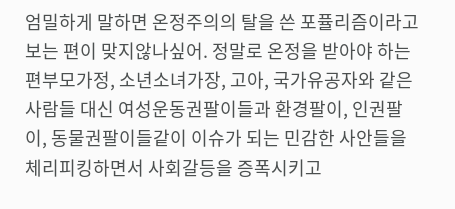엄밀하게 말하면 온정주의의 탈을 쓴 포퓰리즘이라고 보는 편이 맞지않나싶어. 정말로 온정을 받아야 하는 편부모가정, 소년소녀가장, 고아, 국가유공자와 같은 사람들 대신 여성운동권팔이들과 환경팔이, 인권팔이, 동물권팔이들같이 이슈가 되는 민감한 사안들을 체리피킹하면서 사회갈등을 증폭시키고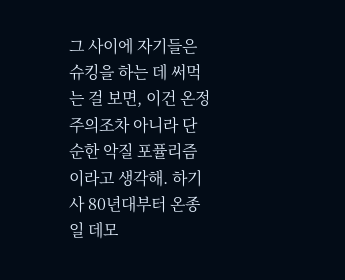그 사이에 자기들은 슈킹을 하는 데 써먹는 걸 보면, 이건 온정주의조차 아니라 단순한 악질 포퓰리즘이라고 생각해. 하기사 80년대부터 온종일 데모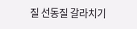질 선동질 갈라치기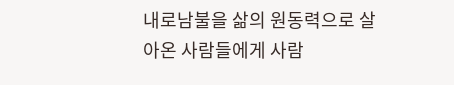내로남불을 삶의 원동력으로 살아온 사람들에게 사람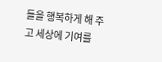들을 행복하게 해 주고 세상에 기여를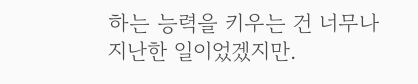하는 능력을 키우는 건 너무나 지난한 일이었겠지만.